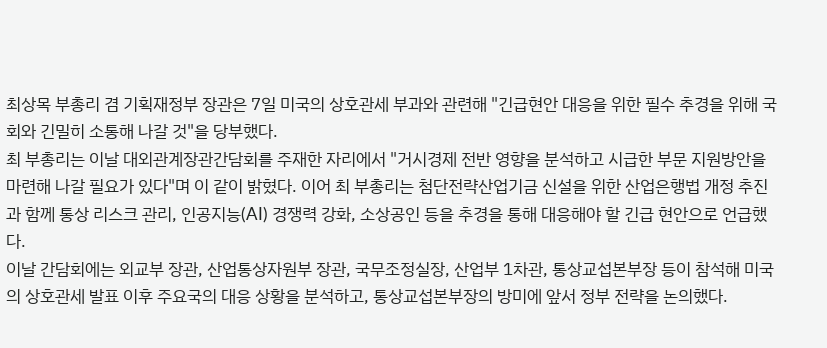최상목 부총리 겸 기획재정부 장관은 7일 미국의 상호관세 부과와 관련해 "긴급현안 대응을 위한 필수 추경을 위해 국회와 긴밀히 소통해 나갈 것"을 당부했다.
최 부총리는 이날 대외관계장관간담회를 주재한 자리에서 "거시경제 전반 영향을 분석하고 시급한 부문 지원방안을 마련해 나갈 필요가 있다"며 이 같이 밝혔다. 이어 최 부총리는 첨단전략산업기금 신설을 위한 산업은행법 개정 추진과 함께 통상 리스크 관리, 인공지능(AI) 경쟁력 강화, 소상공인 등을 추경을 통해 대응해야 할 긴급 현안으로 언급했다.
이날 간담회에는 외교부 장관, 산업통상자원부 장관, 국무조정실장, 산업부 1차관, 통상교섭본부장 등이 참석해 미국의 상호관세 발표 이후 주요국의 대응 상황을 분석하고, 통상교섭본부장의 방미에 앞서 정부 전략을 논의했다.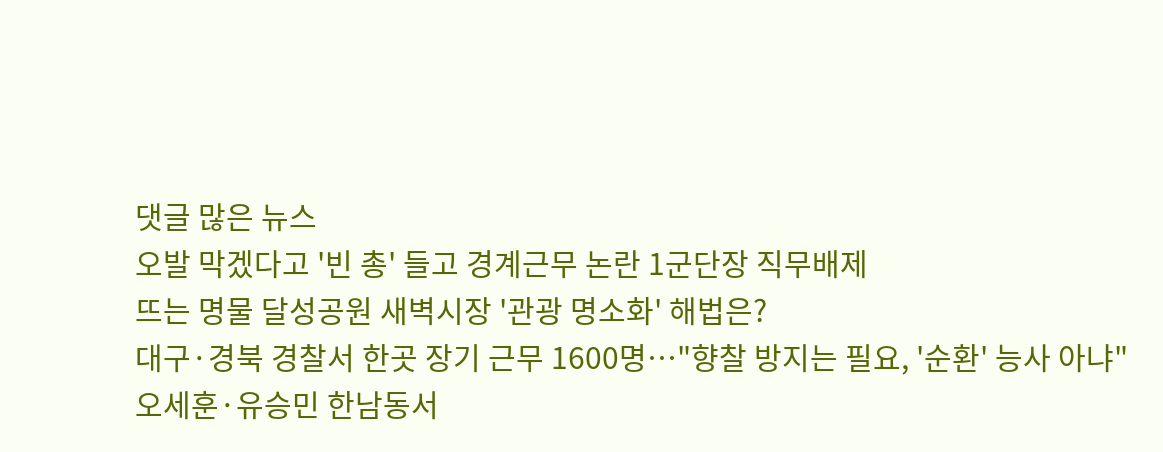댓글 많은 뉴스
오발 막겠다고 '빈 총' 들고 경계근무 논란 1군단장 직무배제
뜨는 명물 달성공원 새벽시장 '관광 명소화' 해법은?
대구·경북 경찰서 한곳 장기 근무 1600명…"향찰 방지는 필요, '순환' 능사 아냐"
오세훈·유승민 한남동서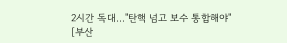2시간 독대…"탄핵 넘고 보수 통합해야"
[부산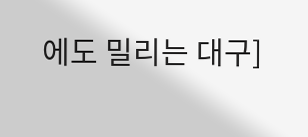에도 밀리는 대구]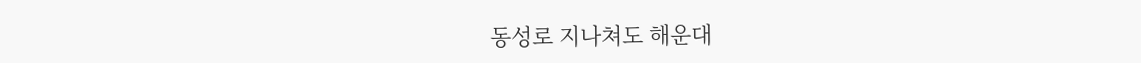동성로 지나쳐도 해운대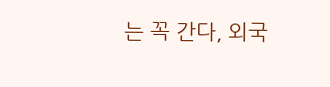는 꼭 간다, 외국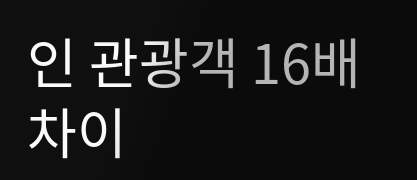인 관광객 16배 차이